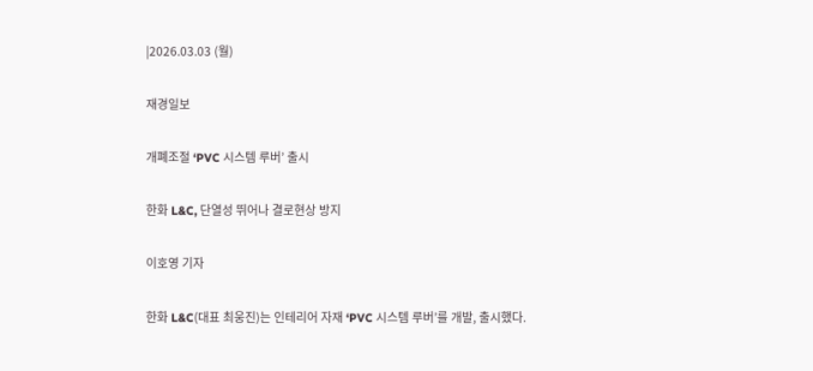|2026.03.03 (월)

재경일보

개폐조절 ‘PVC 시스템 루버’ 출시

한화 L&C, 단열성 뛰어나 결로현상 방지

이호영 기자

한화 L&C(대표 최웅진)는 인테리어 자재 ‘PVC 시스템 루버’를 개발, 출시했다.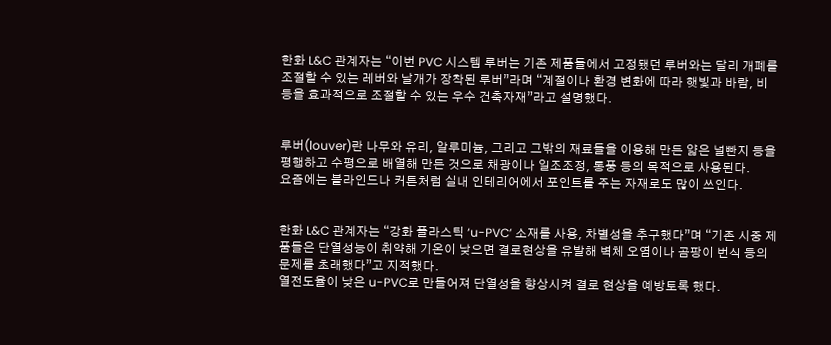한화 L&C 관계자는 “이번 PVC 시스템 루버는 기존 제품들에서 고정됐던 루버와는 달리 개폐를 조절할 수 있는 레버와 날개가 장착된 루버”라며 “계절이나 환경 변화에 따라 햇빛과 바람, 비 등을 효과적으로 조절할 수 있는 우수 건축자재”라고 설명했다.


루버(louver)란 나무와 유리, 알루미늄, 그리고 그밖의 재료들을 이용해 만든 얇은 널빤지 등을 평행하고 수평으로 배열해 만든 것으로 채광이나 일조조정, 통풍 등의 목적으로 사용된다.
요즘에는 블라인드나 커튼처럼 실내 인테리어에서 포인트를 주는 자재로도 많이 쓰인다.


한화 L&C 관계자는 “강화 플라스틱 ‘u-PVC’ 소재를 사용, 차별성을 추구했다”며 “기존 시중 제품들은 단열성능이 취약해 기온이 낮으면 결로현상을 유발해 벽체 오염이나 곰팡이 번식 등의 문제를 초래했다”고 지적했다.
열전도율이 낮은 u-PVC로 만들어져 단열성을 향상시켜 결로 현상을 예방토록 했다.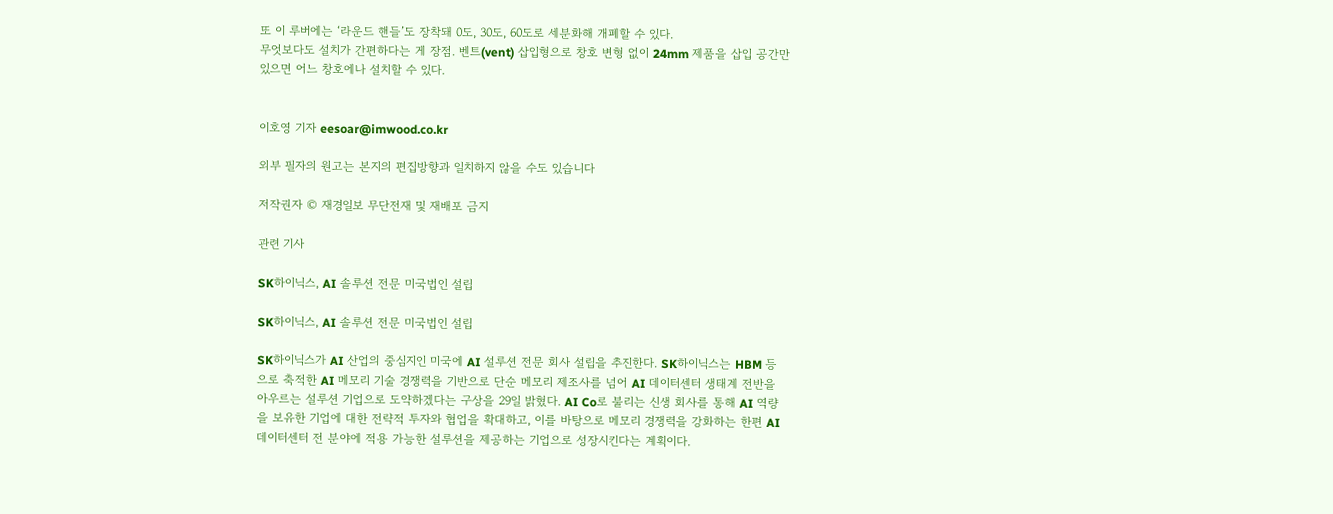또 이 루버에는 ‘라운드 핸들’도 장착돼 0도, 30도, 60도로 세분화해 개폐할 수 있다.
무엇보다도 설치가 간편하다는 게 장점. 벤트(vent) 삽입형으로 창호 변형 없이 24mm 제품을 삽입 공간만 있으면 어느 창호에나 설치할 수 있다.


이호영 기자 eesoar@imwood.co.kr

외부 필자의 원고는 본지의 편집방향과 일치하지 않을 수도 있습니다

저작권자 © 재경일보 무단전재 및 재배포 금지

관련 기사

SK하이닉스, AI 솔루션 전문 미국법인 설립

SK하이닉스, AI 솔루션 전문 미국법인 설립

SK하이닉스가 AI 산업의 중심지인 미국에 AI 설루션 전문 회사 설립을 추진한다. SK하이닉스는 HBM 등으로 축적한 AI 메모리 기술 경쟁력을 기반으로 단순 메모리 제조사를 넘어 AI 데이터센터 생태계 전반을 아우르는 설루션 기업으로 도약하겠다는 구상을 29일 밝혔다. AI Co로 불리는 신생 회사를 통해 AI 역량을 보유한 기업에 대한 전략적 투자와 협업을 확대하고, 이를 바탕으로 메모리 경쟁력을 강화하는 한편 AI 데이터센터 전 분야에 적용 가능한 설루션을 제공하는 기업으로 성장시킨다는 계획이다.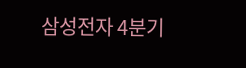삼성전자 4분기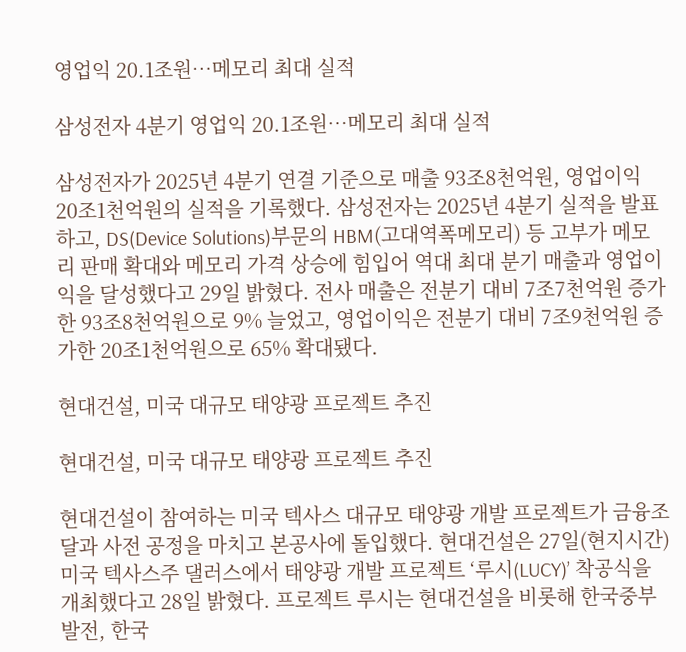영업익 20.1조원…메모리 최대 실적

삼성전자 4분기 영업익 20.1조원…메모리 최대 실적

삼성전자가 2025년 4분기 연결 기준으로 매출 93조8천억원, 영업이익 20조1천억원의 실적을 기록했다. 삼성전자는 2025년 4분기 실적을 발표하고, DS(Device Solutions)부문의 HBM(고대역폭메모리) 등 고부가 메모리 판매 확대와 메모리 가격 상승에 힘입어 역대 최대 분기 매출과 영업이익을 달성했다고 29일 밝혔다. 전사 매출은 전분기 대비 7조7천억원 증가한 93조8천억원으로 9% 늘었고, 영업이익은 전분기 대비 7조9천억원 증가한 20조1천억원으로 65% 확대됐다.

현대건설, 미국 대규모 태양광 프로젝트 추진

현대건설, 미국 대규모 태양광 프로젝트 추진

현대건설이 참여하는 미국 텍사스 대규모 태양광 개발 프로젝트가 금융조달과 사전 공정을 마치고 본공사에 돌입했다. 현대건설은 27일(현지시간) 미국 텍사스주 댈러스에서 태양광 개발 프로젝트 ‘루시(LUCY)’ 착공식을 개최했다고 28일 밝혔다. 프로젝트 루시는 현대건설을 비롯해 한국중부발전, 한국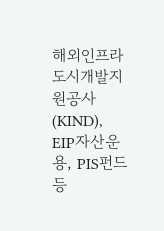해외인프라도시개발지원공사(KIND), EIP자산운용, PIS펀드 등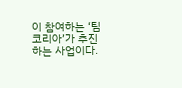이 참여하는 ‘팀 코리아’가 추진하는 사업이다.